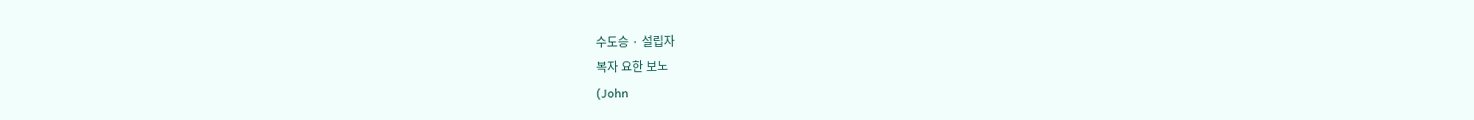수도승 · 설립자
복자 요한 보노
(John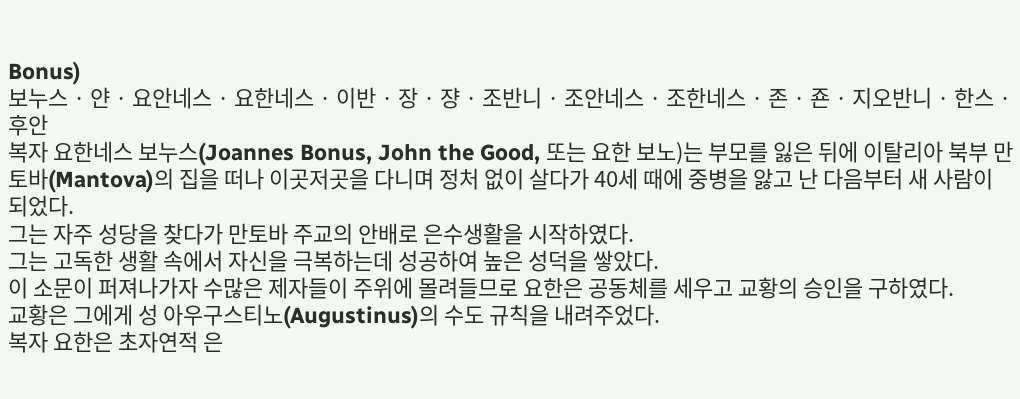Bonus)
보누스 · 얀 · 요안네스 · 요한네스 · 이반 · 장 · 쟝 · 조반니 · 조안네스 · 조한네스 · 존 · 죤 · 지오반니 · 한스 · 후안
복자 요한네스 보누스(Joannes Bonus, John the Good, 또는 요한 보노)는 부모를 잃은 뒤에 이탈리아 북부 만토바(Mantova)의 집을 떠나 이곳저곳을 다니며 정처 없이 살다가 40세 때에 중병을 앓고 난 다음부터 새 사람이 되었다.
그는 자주 성당을 찾다가 만토바 주교의 안배로 은수생활을 시작하였다.
그는 고독한 생활 속에서 자신을 극복하는데 성공하여 높은 성덕을 쌓았다.
이 소문이 퍼져나가자 수많은 제자들이 주위에 몰려들므로 요한은 공동체를 세우고 교황의 승인을 구하였다.
교황은 그에게 성 아우구스티노(Augustinus)의 수도 규칙을 내려주었다.
복자 요한은 초자연적 은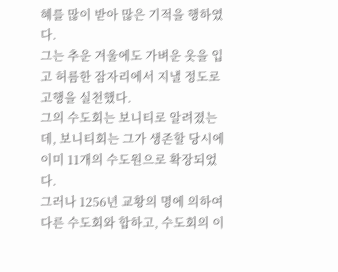혜를 많이 받아 많은 기적을 행하였다.
그는 추운 겨울에도 가벼운 옷을 입고 허름한 잠자리에서 지낼 정도로 고행을 실천했다.
그의 수도회는 보니티로 알려졌는데, 보니티회는 그가 생존할 당시에 이미 11개의 수도원으로 확장되었다.
그러나 1256년 교황의 명에 의하여 다른 수도회와 합하고, 수도회의 이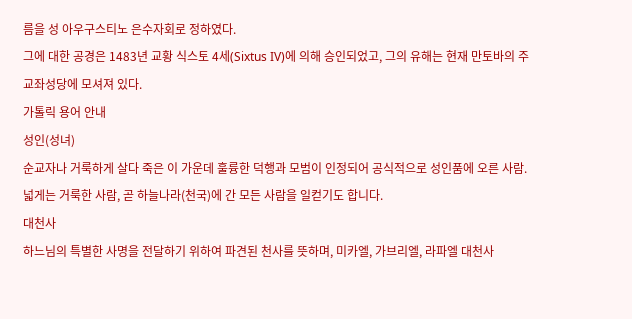름을 성 아우구스티노 은수자회로 정하였다.
그에 대한 공경은 1483년 교황 식스토 4세(Sixtus IV)에 의해 승인되었고, 그의 유해는 현재 만토바의 주교좌성당에 모셔져 있다.
가톨릭 용어 안내
성인(성녀)
순교자나 거룩하게 살다 죽은 이 가운데 훌륭한 덕행과 모범이 인정되어 공식적으로 성인품에 오른 사람. 넓게는 거룩한 사람, 곧 하늘나라(천국)에 간 모든 사람을 일컫기도 합니다.
대천사
하느님의 특별한 사명을 전달하기 위하여 파견된 천사를 뜻하며, 미카엘, 가브리엘, 라파엘 대천사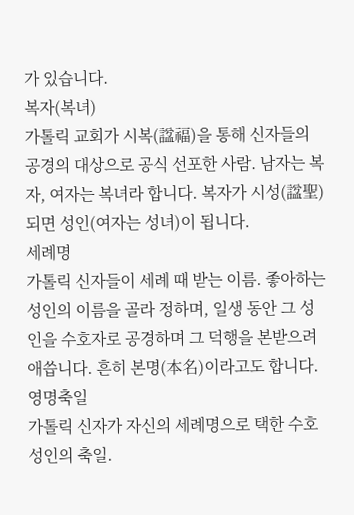가 있습니다.
복자(복녀)
가톨릭 교회가 시복(諡福)을 통해 신자들의 공경의 대상으로 공식 선포한 사람. 남자는 복자, 여자는 복녀라 합니다. 복자가 시성(諡聖)되면 성인(여자는 성녀)이 됩니다.
세례명
가톨릭 신자들이 세례 때 받는 이름. 좋아하는 성인의 이름을 골라 정하며, 일생 동안 그 성인을 수호자로 공경하며 그 덕행을 본받으려 애씁니다. 흔히 본명(本名)이라고도 합니다.
영명축일
가톨릭 신자가 자신의 세례명으로 택한 수호 성인의 축일.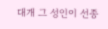대개 그 성인이 선종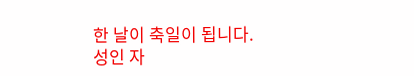한 날이 축일이 됩니다.
성인 자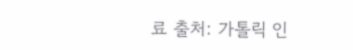료 출처: 가톨릭 인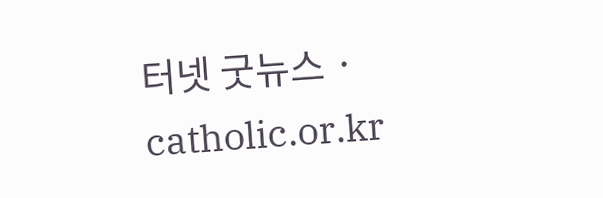터넷 굿뉴스 · catholic.or.kr